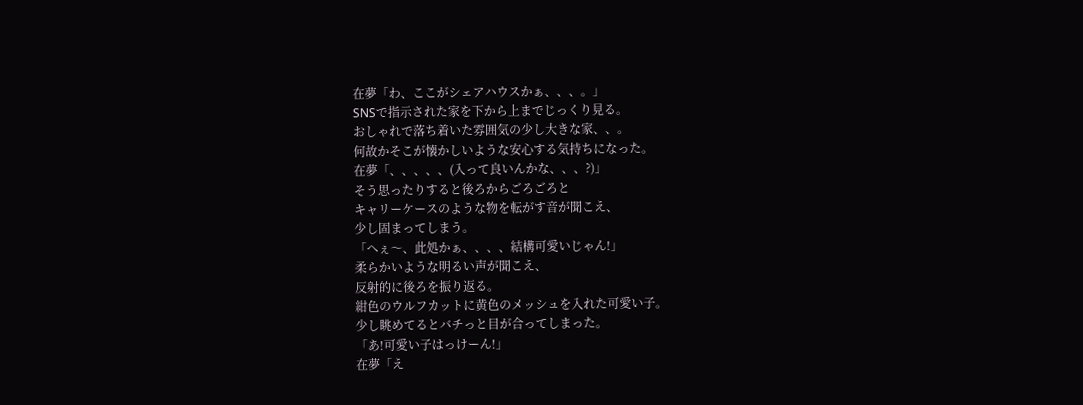在夢「わ、ここがシェアハウスかぁ、、、。」
SNSで指示された家を下から上までじっくり見る。
おしゃれで落ち着いた雰囲気の少し大きな家、、。
何故かそこが懐かしいような安心する気持ちになった。
在夢「、、、、、(入って良いんかな、、、?)」
そう思ったりすると後ろからごろごろと
キャリーケースのような物を転がす音が聞こえ、
少し固まってしまう。
「へぇ〜、此処かぁ、、、、結構可愛いじゃん!」
柔らかいような明るい声が聞こえ、
反射的に後ろを振り返る。
紺色のウルフカットに黄色のメッシュを入れた可愛い子。
少し眺めてるとバチっと目が合ってしまった。
「あ!可愛い子はっけーん!」
在夢「え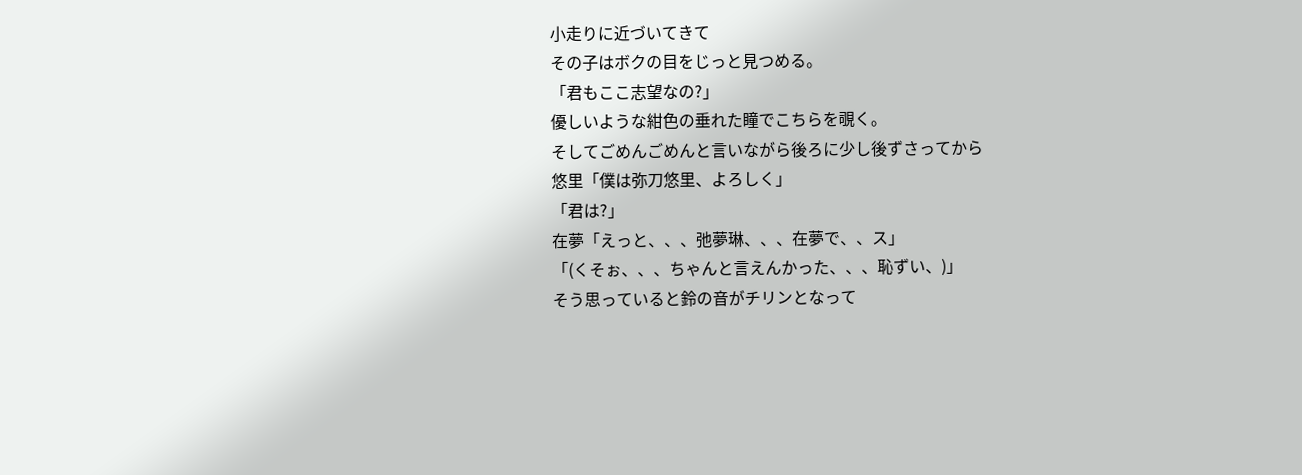小走りに近づいてきて
その子はボクの目をじっと見つめる。
「君もここ志望なの?」
優しいような紺色の垂れた瞳でこちらを覗く。
そしてごめんごめんと言いながら後ろに少し後ずさってから
悠里「僕は弥刀悠里、よろしく」
「君は?」
在夢「えっと、、、弛夢琳、、、在夢で、、ス」
「(くそぉ、、、ちゃんと言えんかった、、、恥ずい、)」
そう思っていると鈴の音がチリンとなって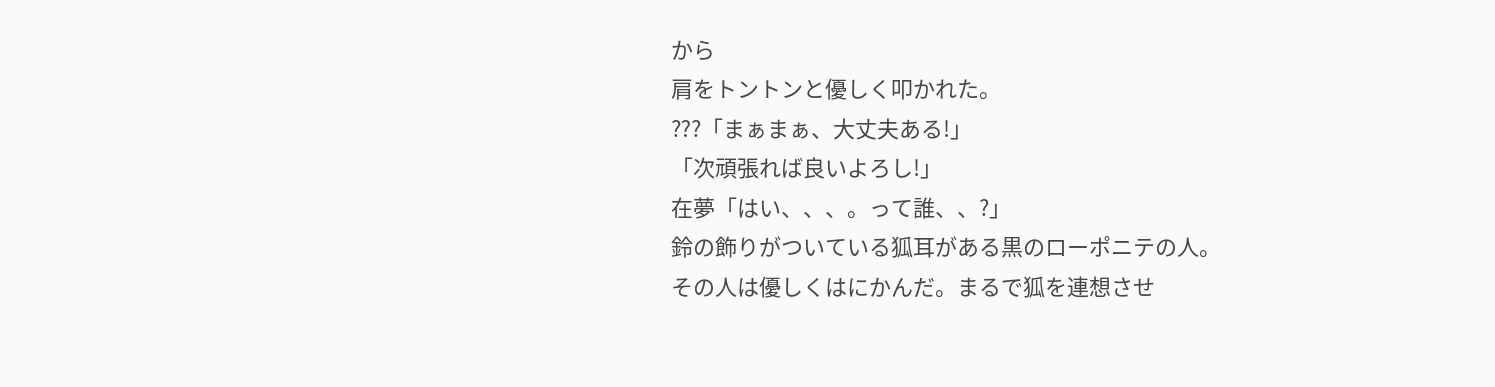から
肩をトントンと優しく叩かれた。
⁇?「まぁまぁ、大丈夫ある!」
「次頑張れば良いよろし!」
在夢「はい、、、。って誰、、?」
鈴の飾りがついている狐耳がある黒のローポニテの人。
その人は優しくはにかんだ。まるで狐を連想させ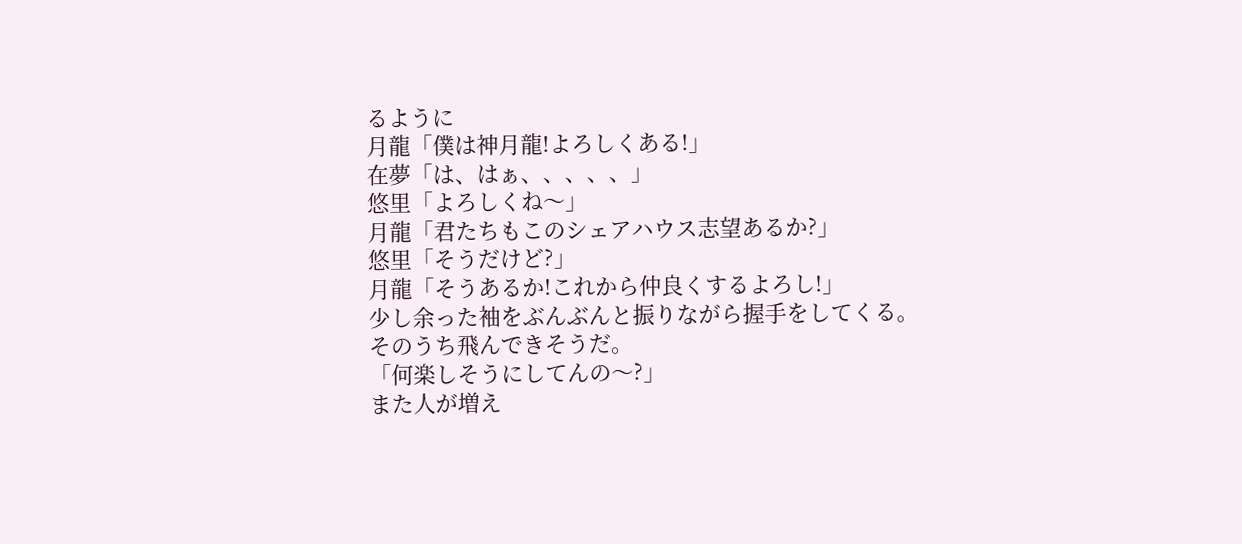るように
月龍「僕は神月龍!よろしくある!」
在夢「は、はぁ、、、、、」
悠里「よろしくね〜」
月龍「君たちもこのシェアハウス志望あるか?」
悠里「そうだけど?」
月龍「そうあるか!これから仲良くするよろし!」
少し余った袖をぶんぶんと振りながら握手をしてくる。
そのうち飛んできそうだ。
「何楽しそうにしてんの〜?」
また人が増え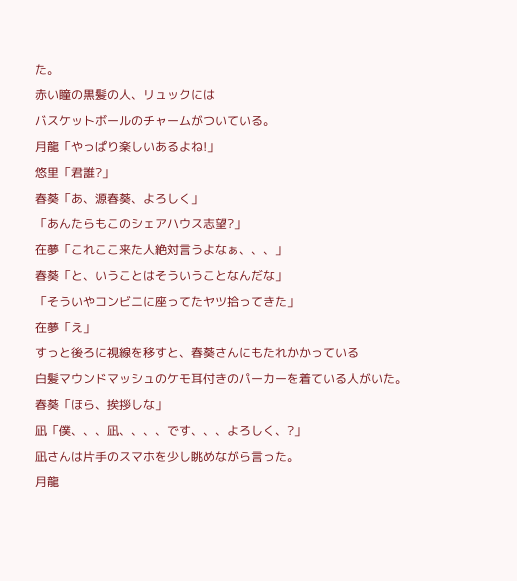た。
赤い瞳の黒髪の人、リュックには
バスケットボールのチャームがついている。
月龍「やっぱり楽しいあるよね!」
悠里「君誰?」
春葵「あ、源春葵、よろしく」
「あんたらもこのシェアハウス志望?」
在夢「これここ来た人絶対言うよなぁ、、、」
春葵「と、いうことはそういうことなんだな」
「そういやコンビニに座ってたヤツ拾ってきた」
在夢「え」
すっと後ろに視線を移すと、春葵さんにもたれかかっている
白髪マウンドマッシュのケモ耳付きのパーカーを着ている人がいた。
春葵「ほら、挨拶しな」
凪「僕、、、凪、、、、です、、、よろしく、?」
凪さんは片手のスマホを少し眺めながら言った。
月龍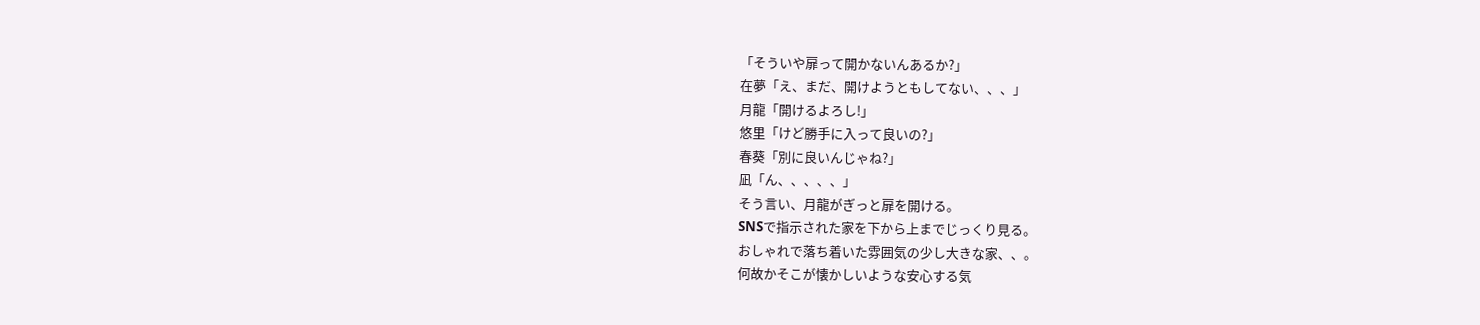「そういや扉って開かないんあるか?」
在夢「え、まだ、開けようともしてない、、、」
月龍「開けるよろし!」
悠里「けど勝手に入って良いの?」
春葵「別に良いんじゃね?」
凪「ん、、、、、」
そう言い、月龍がぎっと扉を開ける。
SNSで指示された家を下から上までじっくり見る。
おしゃれで落ち着いた雰囲気の少し大きな家、、。
何故かそこが懐かしいような安心する気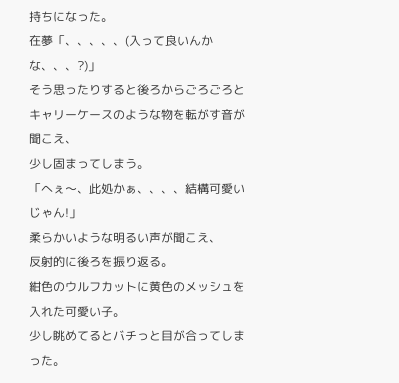持ちになった。
在夢「、、、、、(入って良いんかな、、、?)」
そう思ったりすると後ろからごろごろと
キャリーケースのような物を転がす音が聞こえ、
少し固まってしまう。
「へぇ〜、此処かぁ、、、、結構可愛いじゃん!」
柔らかいような明るい声が聞こえ、
反射的に後ろを振り返る。
紺色のウルフカットに黄色のメッシュを入れた可愛い子。
少し眺めてるとバチっと目が合ってしまった。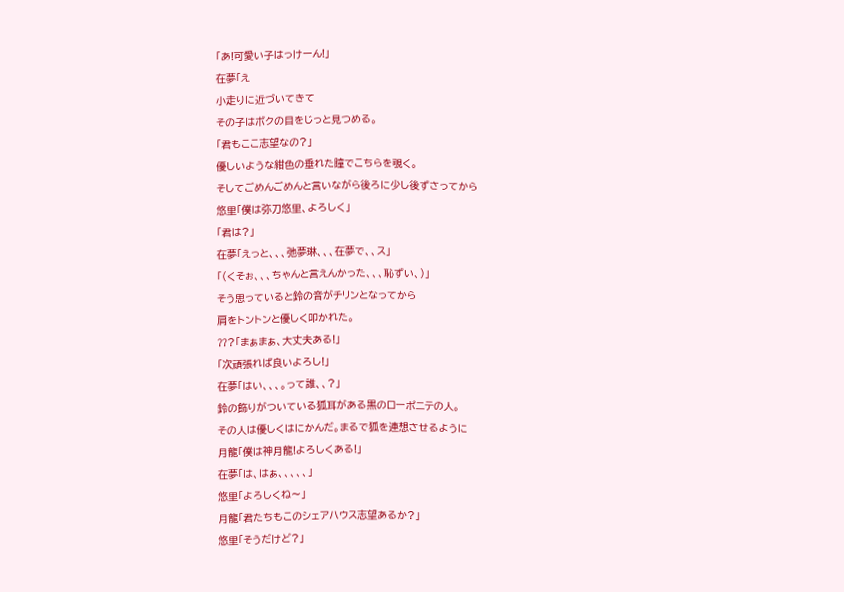「あ!可愛い子はっけーん!」
在夢「え
小走りに近づいてきて
その子はボクの目をじっと見つめる。
「君もここ志望なの?」
優しいような紺色の垂れた瞳でこちらを覗く。
そしてごめんごめんと言いながら後ろに少し後ずさってから
悠里「僕は弥刀悠里、よろしく」
「君は?」
在夢「えっと、、、弛夢琳、、、在夢で、、ス」
「(くそぉ、、、ちゃんと言えんかった、、、恥ずい、)」
そう思っていると鈴の音がチリンとなってから
肩をトントンと優しく叩かれた。
⁇?「まぁまぁ、大丈夫ある!」
「次頑張れば良いよろし!」
在夢「はい、、、。って誰、、?」
鈴の飾りがついている狐耳がある黒のローポニテの人。
その人は優しくはにかんだ。まるで狐を連想させるように
月龍「僕は神月龍!よろしくある!」
在夢「は、はぁ、、、、、」
悠里「よろしくね〜」
月龍「君たちもこのシェアハウス志望あるか?」
悠里「そうだけど?」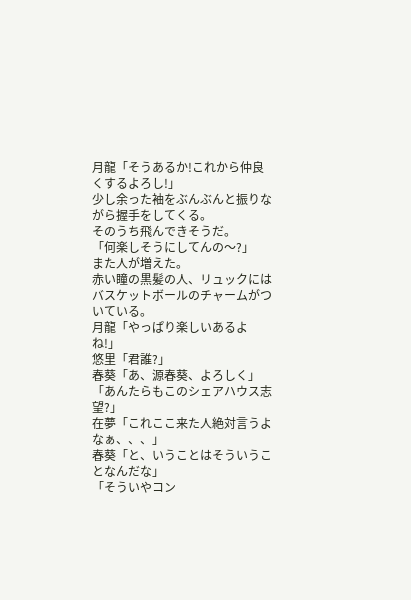月龍「そうあるか!これから仲良くするよろし!」
少し余った袖をぶんぶんと振りながら握手をしてくる。
そのうち飛んできそうだ。
「何楽しそうにしてんの〜?」
また人が増えた。
赤い瞳の黒髪の人、リュックには
バスケットボールのチャームがついている。
月龍「やっぱり楽しいあるよね!」
悠里「君誰?」
春葵「あ、源春葵、よろしく」
「あんたらもこのシェアハウス志望?」
在夢「これここ来た人絶対言うよなぁ、、、」
春葵「と、いうことはそういうことなんだな」
「そういやコン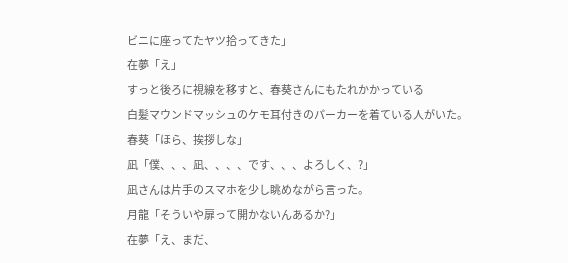ビニに座ってたヤツ拾ってきた」
在夢「え」
すっと後ろに視線を移すと、春葵さんにもたれかかっている
白髪マウンドマッシュのケモ耳付きのパーカーを着ている人がいた。
春葵「ほら、挨拶しな」
凪「僕、、、凪、、、、です、、、よろしく、?」
凪さんは片手のスマホを少し眺めながら言った。
月龍「そういや扉って開かないんあるか?」
在夢「え、まだ、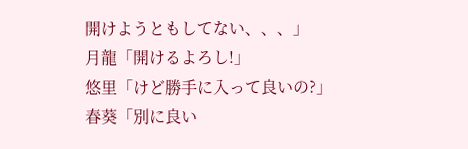開けようともしてない、、、」
月龍「開けるよろし!」
悠里「けど勝手に入って良いの?」
春葵「別に良い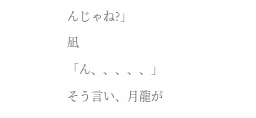んじゃね?」
凪「ん、、、、、」
そう言い、月龍が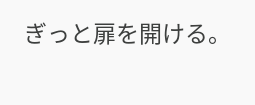ぎっと扉を開ける。